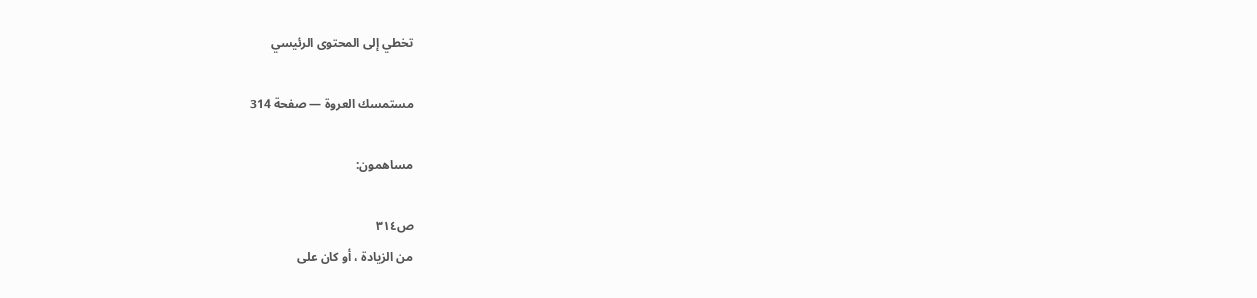تخطي إلى المحتوى الرئيسي

مستمسك العروة — صفحة 314

مساهمون:

ص٣١٤
من الزيادة ، أو كان على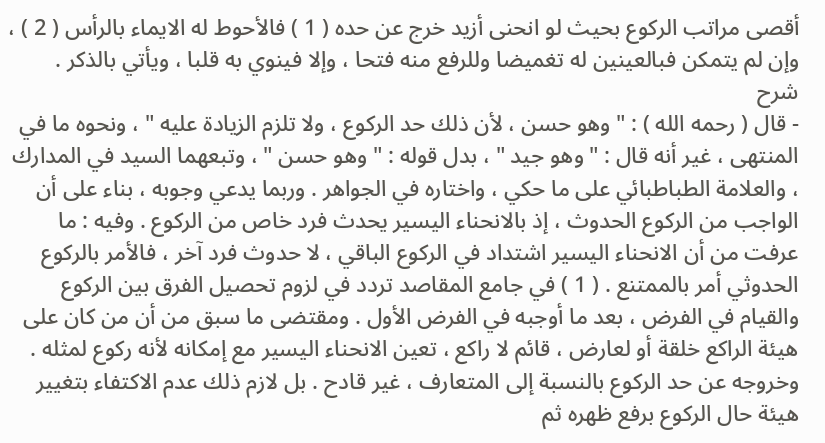أقصى مراتب الركوع بحيث لو انحنى أزيد خرج عن حده ( 1 ) فالأحوط له الايماء بالرأس ( 2 ) ، وإن لم يتمكن فبالعينين له تغميضا وللرفع منه فتحا ، وإلا فينوي به قلبا ، ويأتي بالذكر .
شرح
- قال ( رحمه الله ) : " وهو حسن ، لأن ذلك حد الركوع ، ولا تلزم الزيادة عليه " ، ونحوه ما في المنتهى ، غير أنه قال : " وهو جيد " ، بدل قوله : " وهو حسن " ، وتبعهما السيد في المدارك ، والعلامة الطباطبائي على ما حكي ، واختاره في الجواهر . وربما يدعي وجوبه ، بناء على أن الواجب من الركوع الحدوث ، إذ بالانحناء اليسير يحدث فرد خاص من الركوع . وفيه : ما عرفت من أن الانحناء اليسير اشتداد في الركوع الباقي ، لا حدوث فرد آخر ، فالأمر بالركوع الحدوثي أمر بالممتنع . ( 1 ) في جامع المقاصد تردد في لزوم تحصيل الفرق بين الركوع والقيام في الفرض ، بعد ما أوجبه في الفرض الأول . ومقتضى ما سبق من أن من كان على هيئة الراكع خلقة أو لعارض ، قائم لا راكع ، تعين الانحناء اليسير مع إمكانه لأنه ركوع لمثله . وخروجه عن حد الركوع بالنسبة إلى المتعارف ، غير قادح . بل لازم ذلك عدم الاكتفاء بتغيير هيئة حال الركوع برفع ظهره ثم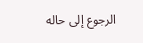الرجوع إلى حاله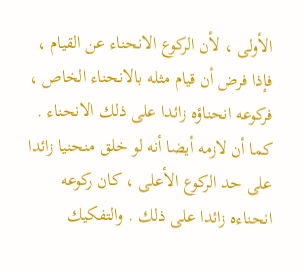الأولى ، لأن الركوع الانحناء عن القيام ، فإذا فرض أن قيام مثله بالانحناء الخاص ، فركوعه انحناؤه زائدا على ذلك الانحناء . كما أن لازمه أيضا أنه لو خلق منحنيا زائدا على حد الركوع الأعلى ، كان ركوعه انحناءه زائدا على ذلك . والتفكيك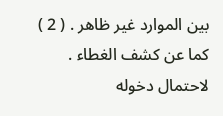بين الموارد غير ظاهر . ( 2 ) كما عن كشف الغطاء . لاحتمال دخوله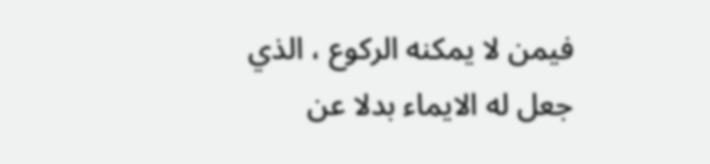فيمن لا يمكنه الركوع ، الذي جعل له الايماء بدلا عن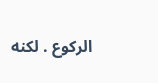الركوع . لكنه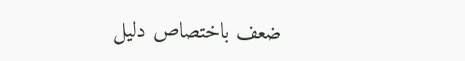ضعف باختصاص دليل